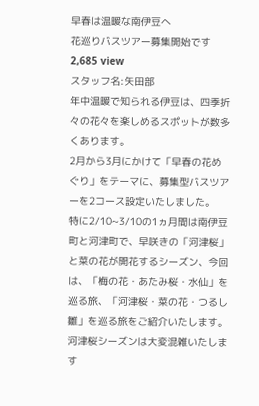早春は温暖な南伊豆へ
花巡りバスツアー募集開始です
2,685 view
スタッフ名:矢田部
年中温暖で知られる伊豆は、四季折々の花々を楽しめるスポットが数多くあります。
2月から3月にかけて「早春の花めぐり」をテーマに、募集型バスツアーを2コース設定いたしました。
特に2/10~3/10の1ヵ月間は南伊豆町と河津町で、早咲きの「河津桜」と菜の花が開花するシーズン、今回は、「梅の花・あたみ桜・水仙」を巡る旅、「河津桜・菜の花・つるし雛」を巡る旅をご紹介いたします。
河津桜シーズンは大変混雑いたします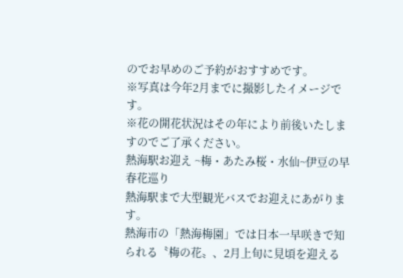のでお早めのご予約がおすすめです。
※写真は今年2月までに撮影したイメージです。
※花の開花状況はその年により前後いたしますのでご了承ください。
熱海駅お迎え ~梅・あたみ桜・水仙~伊豆の早春花巡り
熱海駅まで大型観光バスでお迎えにあがります。
熱海市の「熱海梅園」では日本一早咲きで知られる〝梅の花〟、2月上旬に見頃を迎える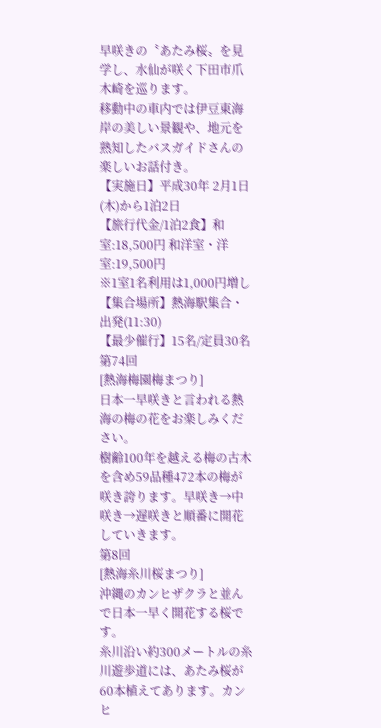早咲きの〝あたみ桜〟を見学し、水仙が咲く下田市爪木崎を巡ります。
移動中の車内では伊豆東海岸の美しい景観や、地元を熟知したバスガイドさんの楽しいお話付き。
【実施日】平成30年 2月1日(木)から1泊2日
【旅行代金/1泊2食】和室:18,500円 和洋室・洋室:19,500円
※1室1名利用は1,000円増し
【集合場所】熱海駅集合・出発(11:30)
【最少催行】15名/定員30名
第74回
[熱海梅園梅まつり]
日本一早咲きと言われる熱海の梅の花をお楽しみください。
樹齢100年を越える梅の古木を含め59品種472本の梅が咲き誇ります。早咲き→中咲き→遅咲きと順番に開花していきます。
第8回
[熱海糸川桜まつり]
沖縄のカンヒザクラと並んで日本一早く開花する桜です。
糸川沿い約300メートルの糸川遊歩道には、あたみ桜が60本植えてあります。カンヒ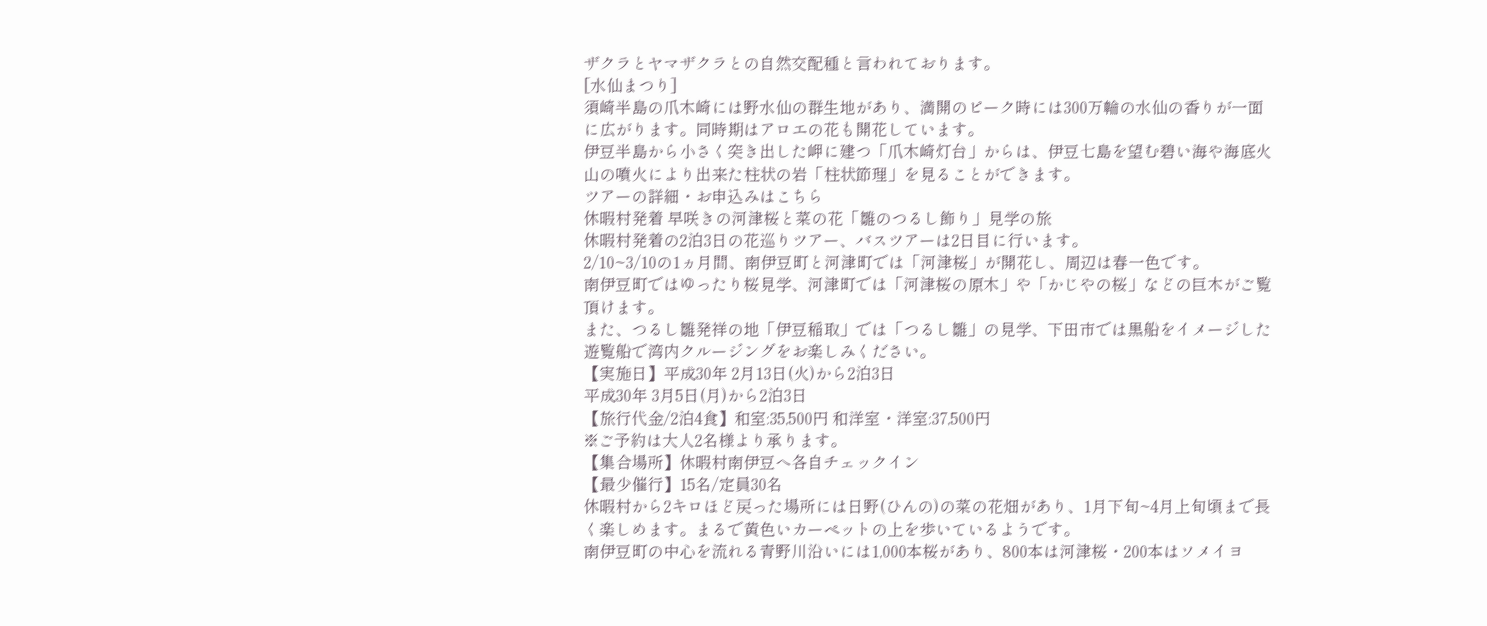ザクラとヤマザクラとの自然交配種と言われております。
[水仙まつり]
須崎半島の爪木崎には野水仙の群生地があり、満開のピーク時には300万輪の水仙の香りが一面に広がります。同時期はアロエの花も開花しています。
伊豆半島から小さく突き出した岬に建つ「爪木崎灯台」からは、伊豆七島を望む碧い海や海底火山の噴火により出来た柱状の岩「柱状節理」を見ることができます。
ツアーの詳細・お申込みはこちら
休暇村発着 早咲きの河津桜と菜の花「雛のつるし飾り」見学の旅
休暇村発着の2泊3日の花巡りツアー、バスツアーは2日目に行います。
2/10~3/10の1ヵ月間、南伊豆町と河津町では「河津桜」が開花し、周辺は春一色です。
南伊豆町ではゆったり桜見学、河津町では「河津桜の原木」や「かじやの桜」などの巨木がご覧頂けます。
また、つるし雛発祥の地「伊豆稲取」では「つるし雛」の見学、下田市では黒船をイメージした遊覧船で湾内クルージングをお楽しみください。
【実施日】平成30年 2月13日(火)から2泊3日
平成30年 3月5日(月)から2泊3日
【旅行代金/2泊4食】和室:35,500円 和洋室・洋室:37,500円
※ご予約は大人2名様より承ります。
【集合場所】休暇村南伊豆へ各自チェックイン
【最少催行】15名/定員30名
休暇村から2キロほど戻った場所には日野(ひんの)の菜の花畑があり、1月下旬~4月上旬頃まで長く楽しめます。まるで黄色いカーペットの上を歩いているようです。
南伊豆町の中心を流れる青野川沿いには1,000本桜があり、800本は河津桜・200本はソメイヨ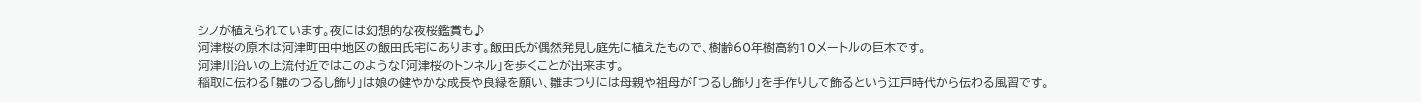シノが植えられています。夜には幻想的な夜桜鑑賞も♪
河津桜の原木は河津町田中地区の飯田氏宅にあります。飯田氏が偶然発見し庭先に植えたもので、樹齢60年樹高約10メートルの巨木です。
河津川沿いの上流付近ではこのような「河津桜のトンネル」を歩くことが出来ます。
稲取に伝わる「雛のつるし飾り」は娘の健やかな成長や良縁を願い、雛まつりには母親や祖母が「つるし飾り」を手作りして飾るという江戸時代から伝わる風習です。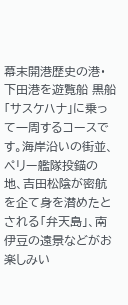幕末開港歴史の港・下田港を遊覧船 黒船「サスケハナ」に乗って一周するコースです。海岸沿いの街並、ペリー艦隊投錨の地、吉田松陰が密航を企て身を潜めたとされる「弁天島」、南伊豆の遠景などがお楽しみい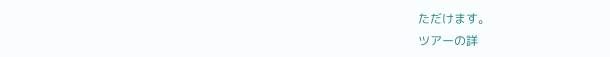ただけます。
ツアーの詳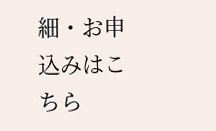細・お申込みはこちら